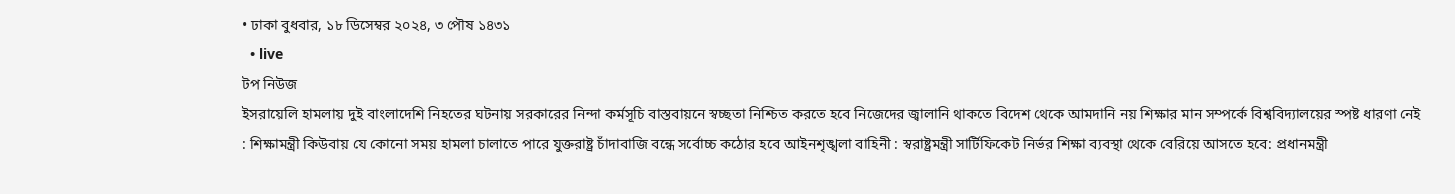• ঢাকা বুধবার, ১৮ ডিসেম্বর ২০২৪, ৩ পৌষ ১৪৩১
  • live
টপ নিউজ
ইসরায়েলি হামলায় দুই বাংলাদেশি নিহতের ঘটনায় সরকারের নিন্দা কর্মসূচি বাস্তবায়নে স্বচ্ছতা নিশ্চিত করতে হবে নিজেদের জ্বালানি থাকতে বিদেশ থেকে আমদানি নয় শিক্ষার মান সম্পর্কে বিশ্ববিদ্যালয়ের স্পষ্ট ধারণা নেই : শিক্ষামন্ত্রী কিউবায় যে কোনো সময় হামলা চালাতে পারে যুক্তরাষ্ট্র চাঁদাবাজি বন্ধে সর্বোচ্চ কঠোর হবে আইনশৃঙ্খলা বাহিনী : স্বরাষ্ট্রমন্ত্রী সার্টিফিকেট নির্ভর শিক্ষা ব্যবস্থা থেকে বেরিয়ে আসতে হবে: প্রধানমন্ত্রী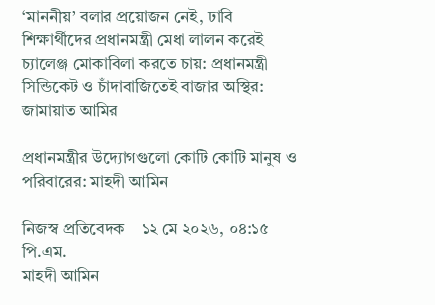‘মাননীয়’ বলার প্রয়োজন নেই, ঢাবি শিক্ষার্থীদের প্রধানমন্ত্রী মেধা লালন করেই চ্যালেঞ্জ মোকাবিলা করতে চায়: প্রধানমন্ত্রী সিন্ডিকেট ও চাঁদাবাজিতেই বাজার অস্থির: জামায়াত আমির

প্রধানমন্ত্রীর উদ্যোগগুলো কোটি কোটি মানুষ ও পরিবারের: মাহদী আমিন

নিজস্ব প্রতিবেদক    ১২ মে ২০২৬, ০৪:১৫ পি.এম.
মাহদী আমিন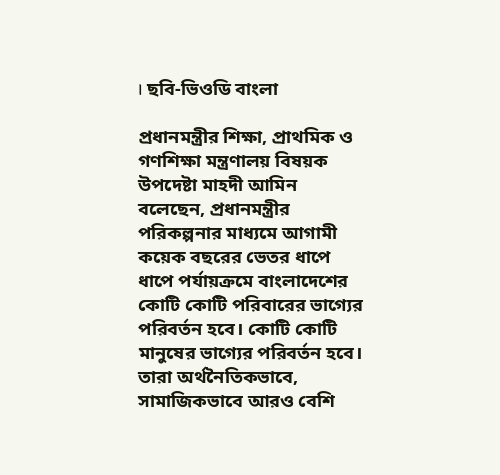। ছবি-ভিওডি বাংলা

প্রধানমন্ত্রীর শিক্ষা, প্রাথমিক ও গণশিক্ষা মন্ত্রণালয় বিষয়ক উপদেষ্টা মাহদী আমিন বলেছেন, প্রধানমন্ত্রীর পরিকল্পনার মাধ্যমে আগামী কয়েক বছরের ভেতর ধাপে ধাপে পর্যায়ক্রমে বাংলাদেশের কোটি কোটি পরিবারের ভাগ্যের পরিবর্তন হবে। কোটি কোটি মানুষের ভাগ্যের পরিবর্তন হবে। তারা অর্থনৈতিকভাবে, সামাজিকভাবে আরও বেশি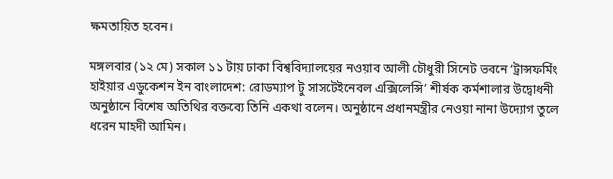ক্ষমতায়িত হবেন।

মঙ্গলবার (১২ মে) সকাল ১১ টায় ঢাকা বিশ্ববিদ্যালয়ের নওয়াব আলী চৌধুরী সিনেট ভবনে ‘ট্রান্সফর্মিং হাইয়ার এডুকেশন ইন বাংলাদেশ: রোডম্যাপ টু সাসটেইনেবল এক্সিলেন্সি’ শীর্ষক কর্মশালার উদ্বোধনী অনুষ্ঠানে বিশেষ অতিথির বক্তব্যে তিনি একথা বলেন। অনুষ্ঠানে প্রধানমন্ত্রীর নেওয়া নানা উদ্যোগ তুলে ধরেন মাহদী আমিন।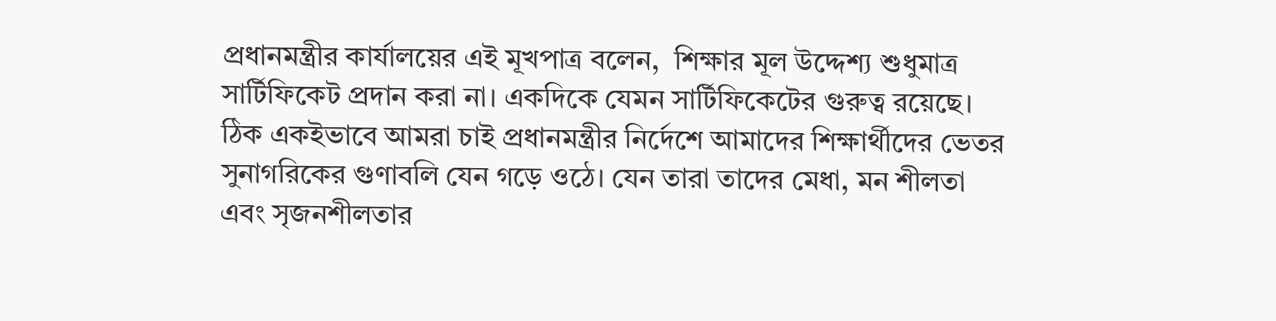প্রধানমন্ত্রীর কার্যালয়ের এই মূখপাত্র বলেন,  শিক্ষার মূল উদ্দেশ্য শুধুমাত্র সার্টিফিকেট প্রদান করা না। একদিকে যেমন সার্টিফিকেটের গুরুত্ব রয়েছে। ঠিক একইভাবে আমরা চাই প্রধানমন্ত্রীর নির্দেশে আমাদের শিক্ষার্থীদের ভেতর সুনাগরিকের গুণাবলি যেন গড়ে ওঠে। যেন তারা তাদের মেধা, মন শীলতা এবং সৃজনশীলতার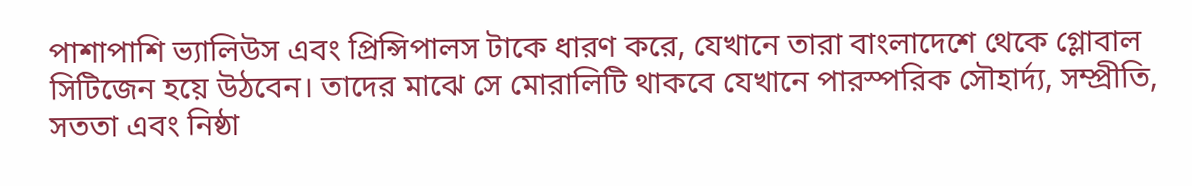পাশাপাশি ভ্যালিউস এবং প্রিন্সিপালস টাকে ধারণ করে, যেখানে তারা বাংলাদেশে থেকে গ্লোবাল সিটিজেন হয়ে উঠবেন। তাদের মাঝে সে মোরালিটি থাকবে যেখানে পারস্পরিক সৌহার্দ্য, সম্প্রীতি, সততা এবং নিষ্ঠা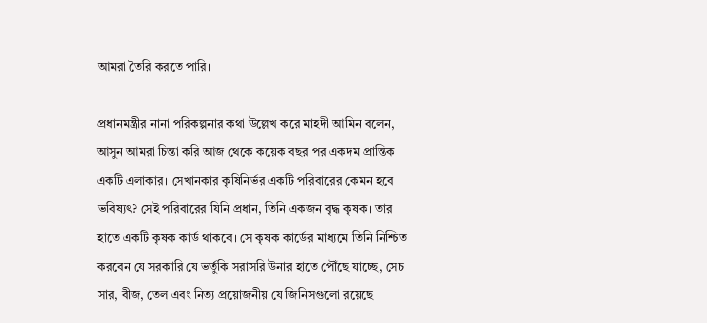আমরা তৈরি করতে পারি।

প্রধানমন্ত্রীর নানা পরিকল্পনার কথা উল্লেখ করে মাহদী আমিন বলেন, আসুন আমরা চিন্তা করি আজ থেকে কয়েক বছর পর একদম প্রান্তিক একটি এলাকার। সেখানকার কৃষিনির্ভর একটি পরিবারের কেমন হবে ভবিষ্যৎ? সেই পরিবারের যিনি প্রধান, তিনি একজন বৃদ্ধ কৃষক। তার হাতে একটি কৃষক কার্ড থাকবে। সে কৃষক কার্ডের মাধ্যমে তিনি নিশ্চিত করবেন যে সরকারি যে ভর্তুকি সরাসরি উনার হাতে পৌঁছে যাচ্ছে, সেচ সার, বীজ, তেল এবং নিত্য প্রয়োজনীয় যে জিনিসগুলো রয়েছে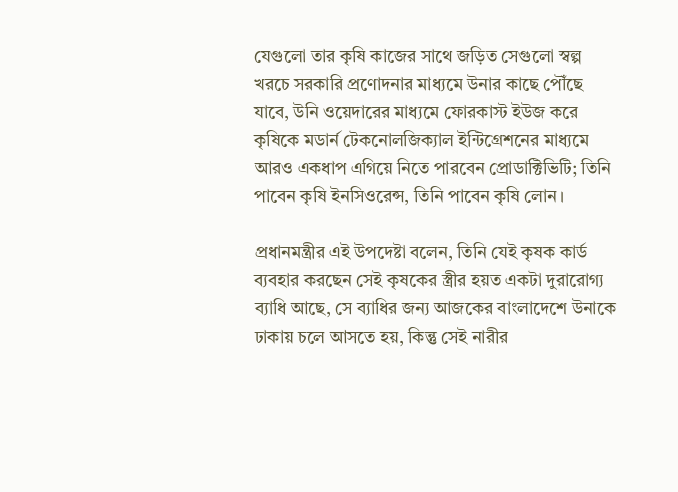যেগুলো তার কৃষি কাজের সাথে জড়িত সেগুলো স্বল্প খরচে সরকারি প্রণোদনার মাধ্যমে উনার কাছে পৌঁছে যাবে, উনি ওয়েদারের মাধ্যমে ফোরকাস্ট ইউজ করে কৃষিকে মডার্ন টেকনোলজিক্যাল ইন্টিগ্রেশনের মাধ্যমে আরও একধাপ এগিয়ে নিতে পারবেন প্রোডাক্টিভিটি; তিনি পাবেন কৃষি ইনসিওরেন্স, তিনি পাবেন কৃষি লোন।

প্রধানমন্ত্রীর এই উপদেষ্টা বলেন, তিনি যেই কৃষক কার্ড ব্যবহার করছেন সেই কৃষকের স্ত্রীর হয়ত একটা দুরারোগ্য ব্যাধি আছে, সে ব্যাধির জন্য আজকের বাংলাদেশে উনাকে ঢাকায় চলে আসতে হয়, কিন্তু সেই নারীর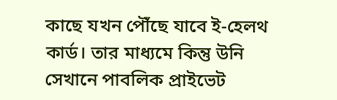কাছে যখন পৌঁছে যাবে ই-হেলথ কার্ড। তার মাধ্যমে কিন্তু উনি সেখানে পাবলিক প্রাইভেট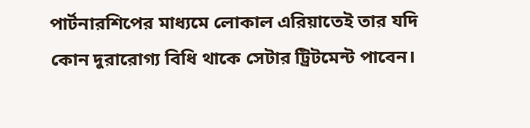পার্টনারশিপের মাধ্যমে লোকাল এরিয়াতেই তার যদি কোন দুরারোগ্য বিধি থাকে সেটার ট্রিটমেন্ট পাবেন।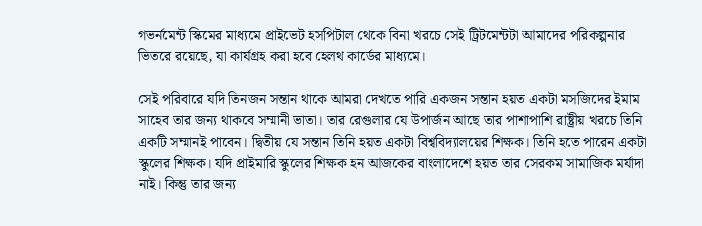গভর্নমেন্ট স্কিমের মাধ্যমে প্রাইভেট হসপিটাল থেকে বিনা খরচে সেই ট্রিটমেন্টটা আমাদের পরিকল্পনার ভিতরে রয়েছে, যা কার্যগ্রহ করা হবে হেলথ কার্ডের মাধ্যমে।

সেই পরিবারে যদি তিনজন সন্তান থাকে আমরা দেখতে পারি একজন সন্তান হয়ত একটা মসজিদের ইমাম সাহেব তার জন্য থাকবে সম্মানী ভাতা। তার রেগুলার যে উপার্জন আছে তার পাশাপাশি রাষ্ট্রীয় খরচে তিনি একটি সম্মানই পাবেন। দ্বিতীয় যে সন্তান তিনি হয়ত একটা বিশ্ববিদ্যালয়ের শিক্ষক। তিনি হতে পারেন একটা স্কুলের শিক্ষক। যদি প্রাইমারি স্কুলের শিক্ষক হন আজকের বাংলাদেশে হয়ত তার সেরকম সামাজিক মর্যাদা নাই। কিন্তু তার জন্য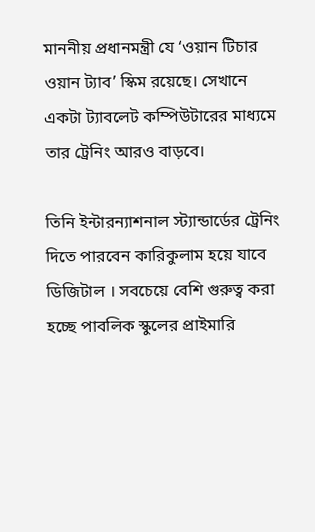মাননীয় প্রধানমন্ত্রী যে ‘ওয়ান টিচার ওয়ান ট্যাব’ স্কিম রয়েছে। সেখানে একটা ট্যাবলেট কম্পিউটারের মাধ্যমে তার ট্রেনিং আরও বাড়বে।

তিনি ইন্টারন্যাশনাল স্ট্যান্ডার্ডের ট্রেনিং দিতে পারবেন কারিকুলাম হয়ে যাবে ডিজিটাল । সবচেয়ে বেশি গুরুত্ব করা হচ্ছে পাবলিক স্কুলের প্রাইমারি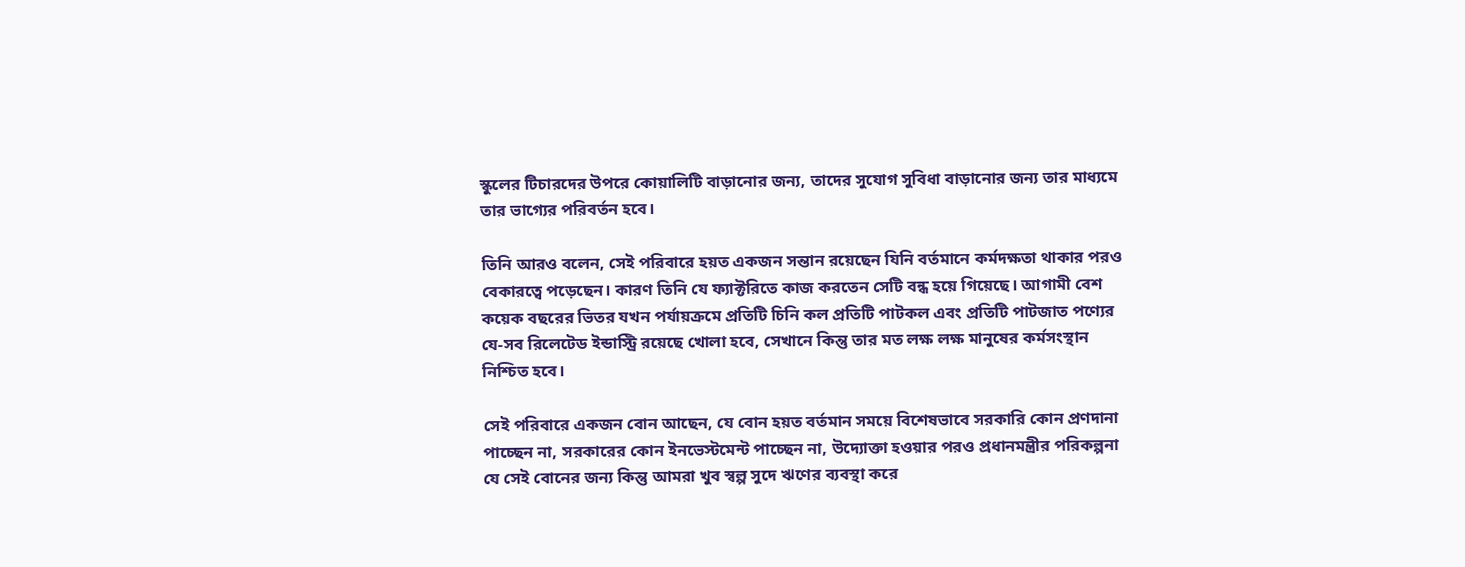স্কুলের টিচারদের উপরে কোয়ালিটি বাড়ানোর জন্য, তাদের সুযোগ সুবিধা বাড়ানোর জন্য তার মাধ্যমে তার ভাগ্যের পরিবর্তন হবে।

তিনি আরও বলেন, সেই পরিবারে হয়ত একজন সন্তান রয়েছেন যিনি বর্তমানে কর্মদক্ষতা থাকার পরও বেকারত্বে পড়েছেন। কারণ তিনি যে ফ্যাক্টরিতে কাজ করতেন সেটি বন্ধ হয়ে গিয়েছে। আগামী বেশ কয়েক বছরের ভিতর যখন পর্যায়ক্রমে প্রতিটি চিনি কল প্রতিটি পাটকল এবং প্রতিটি পাটজাত পণ্যের যে-সব রিলেটেড ইন্ডাস্ট্রি রয়েছে খোলা হবে, সেখানে কিন্তু তার মত লক্ষ লক্ষ মানুষের কর্মসংস্থান নিশ্চিত হবে।

সেই পরিবারে একজন বোন আছেন, যে বোন হয়ত বর্তমান সময়ে বিশেষভাবে সরকারি কোন প্রণদানা পাচ্ছেন না, সরকারের কোন ইনভেস্টমেন্ট পাচ্ছেন না, উদ্যোক্তা হওয়ার পরও প্রধানমন্ত্রীর পরিকল্পনা যে সেই বোনের জন্য কিন্তু আমরা খুব স্বল্প সুদে ঋণের ব্যবস্থা করে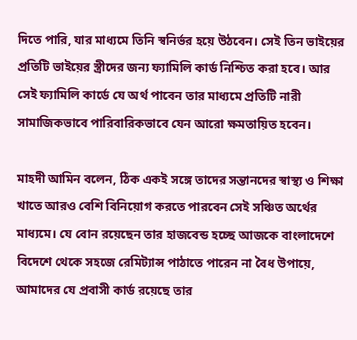দিতে পারি, যার মাধ্যমে তিনি স্বনির্ভর হয়ে উঠবেন। সেই তিন ভাইয়ের প্রতিটি ভাইয়ের স্ত্রীদের জন্য ফ্যামিলি কার্ড নিশ্চিত করা হবে। আর সেই ফ্যামিলি কার্ডে যে অর্থ পাবেন তার মাধ্যমে প্রতিটি নারী সামাজিকভাবে পারিবারিকভাবে যেন আরো ক্ষমতায়িত হবেন।

মাহদী আমিন বলেন, ঠিক একই সঙ্গে তাদের সন্তানদের স্বাস্থ্য ও শিক্ষা খাতে আরও বেশি বিনিয়োগ করতে পারবেন সেই সঞ্চিত অর্থের মাধ্যমে। যে বোন রয়েছেন তার হাজবেন্ড হচ্ছে আজকে বাংলাদেশে বিদেশে থেকে সহজে রেমিট্যান্স পাঠাতে পারেন না বৈধ উপায়ে, আমাদের যে প্রবাসী কার্ড রয়েছে তার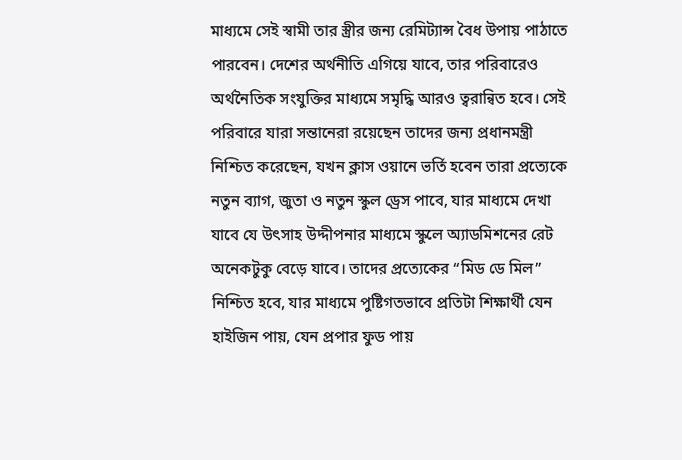মাধ্যমে সেই স্বামী তার স্ত্রীর জন্য রেমিট্যান্স বৈধ উপায় পাঠাতে পারবেন। দেশের অর্থনীতি এগিয়ে যাবে, তার পরিবারেও অর্থনৈতিক সংযুক্তির মাধ্যমে সমৃদ্ধি আরও ত্বরান্বিত হবে। সেই পরিবারে যারা সন্তানেরা রয়েছেন তাদের জন্য প্রধানমন্ত্রী নিশ্চিত করেছেন, যখন ক্লাস ওয়ানে ভর্তি হবেন তারা প্রত্যেকে নতুন ব্যাগ, জুতা ও নতুন স্কুল ড্রেস পাবে, যার মাধ্যমে দেখা যাবে যে উৎসাহ উদ্দীপনার মাধ্যমে স্কুলে অ্যাডমিশনের রেট অনেকটুকু বেড়ে যাবে। তাদের প্রত্যেকের “মিড ডে মিল” নিশ্চিত হবে, যার মাধ্যমে পুষ্টিগতভাবে প্রতিটা শিক্ষার্থী যেন হাইজিন পায়, যেন প্রপার ফুড পায়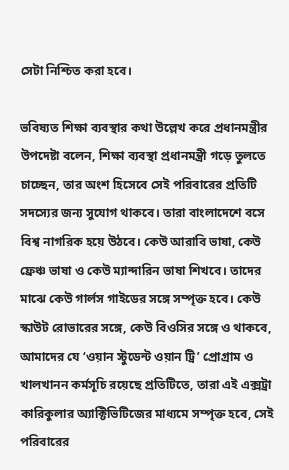সেটা নিশ্চিত করা হবে।

ভবিষ্যত শিক্ষা ব্যবস্থার কথা উল্লেখ করে প্রধানমন্ত্রীর উপদেষ্টা বলেন, শিক্ষা ব্যবস্থা প্রধানমন্ত্রী গড়ে তুলতে চাচ্ছেন, তার অংশ হিসেবে সেই পরিবারের প্রতিটি সদস্যের জন্য সুযোগ থাকবে। তারা বাংলাদেশে বসে বিশ্ব নাগরিক হয়ে উঠবে। কেউ আরাবি ভাষা, কেউ ফ্রেঞ্চ ভাষা ও কেউ ম্যান্দারিন ভাষা শিখবে। তাদের মাঝে কেউ গার্লস গাইডের সঙ্গে সম্পৃক্ত হবে। কেউ স্কাউট রোভারের সঙ্গে, কেউ বিওসির সঙ্গে ও থাকবে, আমাদের যে ‘ওয়ান স্টুডেন্ট ওয়ান ট্রি’ প্রোগ্রাম ও খালখানন কর্মসূচি রয়েছে প্রতিটিতে, তারা এই এক্সট্রা কারিকুলার অ্যাক্টিভিটিজের মাধ্যমে সম্পৃক্ত হবে, সেই পরিবারের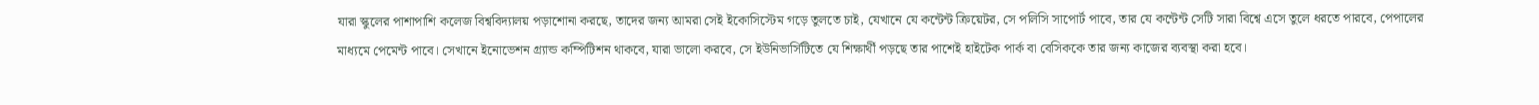যারা স্কুলের পাশাপাশি কলেজ বিশ্ববিদ্যালয় পড়াশোনা করছে, তাদের জন্য আমরা সেই ইকোসিস্টেম গড়ে তুলতে চাই, যেখানে যে কন্টেন্ট ক্রিয়েটর, সে পলিসি সাপোর্ট পাবে, তার যে কন্টেন্ট সেটি সারা বিশ্বে এসে তুলে ধরতে পারবে, পেপালের মাধ্যমে পেমেন্ট পাবে। সেখানে ইনোভেশন গ্র্যান্ড কম্পিটিশন থাকবে, যারা ভালো করবে, সে ইউনিভার্সিটিতে যে শিক্ষার্থী পড়ছে তার পাশেই হাইটেক পার্ক বা বেসিককে তার জন্য কাজের ব্যবস্থা করা হবে।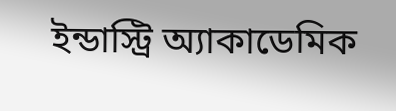ইন্ডাস্ট্রি অ্যাকাডেমিক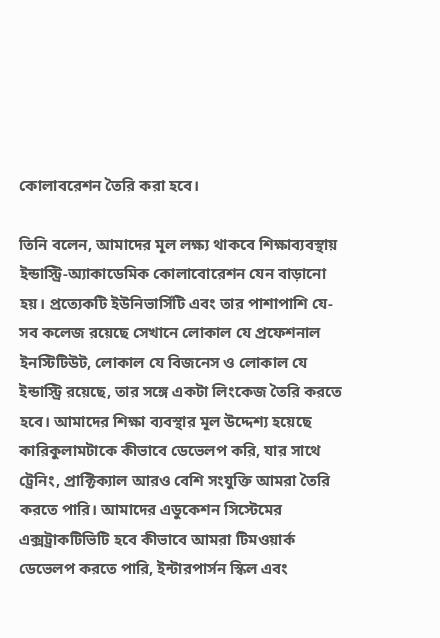কোলাবরেশন তৈরি করা হবে।

তিনি বলেন, আমাদের মূল লক্ষ্য থাকবে শিক্ষাব্যবস্থায় ইন্ডাস্ট্রি-অ্যাকাডেমিক কোলাবোরেশন যেন বাড়ানো হয়। প্রত্যেকটি ইউনিভার্সিটি এবং তার পাশাপাশি যে-সব কলেজ রয়েছে সেখানে লোকাল যে প্রফেশনাল ইনস্টিটিউট, লোকাল যে বিজনেস ও লোকাল যে ইন্ডাস্ট্রি রয়েছে, তার সঙ্গে একটা লিংকেজ তৈরি করতে হবে। আমাদের শিক্ষা ব্যবস্থার মূল উদ্দেশ্য হয়েছে কারিকুলামটাকে কীভাবে ডেভেলপ করি, যার সাথে ট্রেনিং, প্রাক্টিক্যাল আরও বেশি সংযুক্তি আমরা তৈরি করতে পারি। আমাদের এডুকেশন সিস্টেমের এক্সট্রাকটিভিটি হবে কীভাবে আমরা টিমওয়ার্ক ডেভেলপ করতে পারি, ইন্টারপার্সন স্কিল এবং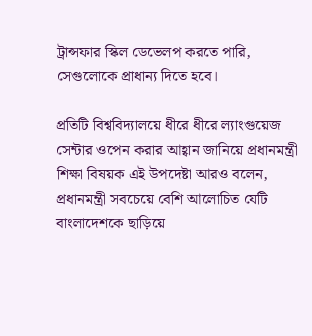ট্রান্সফার স্কিল ডেভেলপ করতে পারি, সেগুলোকে প্রাধান্য দিতে হবে।

প্রতিটি বিশ্ববিদ্যালয়ে ধীরে ধীরে ল্যাংগুয়েজ সেন্টার ওপেন করার আহ্বান জানিয়ে প্রধানমন্ত্রী শিক্ষা বিষয়ক এই উপদেষ্টা আরও বলেন, প্রধানমন্ত্রী সবচেয়ে বেশি আলোচিত যেটি বাংলাদেশকে ছাড়িয়ে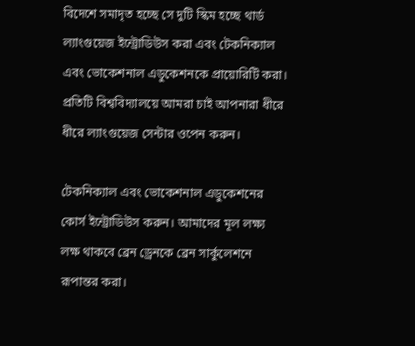বিদেশে সমাদৃত হচ্ছে সে দুটি স্কিম হচ্ছে থার্ড ল্যাংগুয়েজ ইন্ট্রোডিউস করা এবং টেকনিক্যাল এবং ভোকেশনাল এডুকেশনকে প্রায়োরিটি করা। প্রতিটি বিশ্ববিদ্যালয়ে আমরা চাই আপনারা ধীরে ধীরে ল্যাংগুয়েজ সেন্টার ওপেন করুন।

টেকনিক্যাল এবং ভোকেশনাল এডুকেশনের কোর্স ইন্ট্রোডিউস করুন। আমাদের মূল লক্ষ্য লক্ষ থাকবে ব্রেন ড্রেনকে ব্রেন সার্কুলেশনে রূপান্তর করা।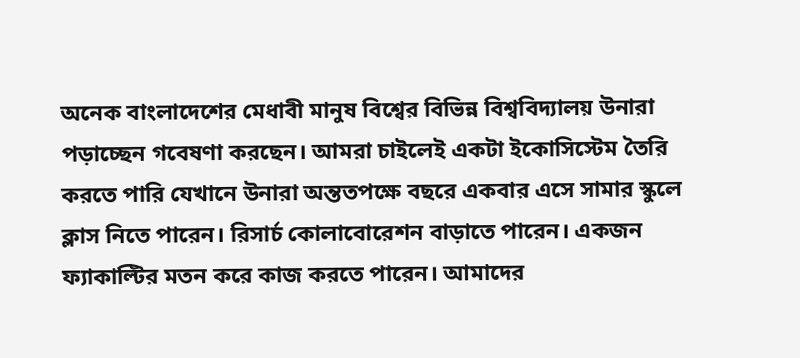অনেক বাংলাদেশের মেধাবী মানুষ বিশ্বের বিভিন্ন বিশ্ববিদ্যালয় উনারা পড়াচ্ছেন গবেষণা করছেন। আমরা চাইলেই একটা ইকোসিস্টেম তৈরি করতে পারি যেখানে উনারা অন্ততপক্ষে বছরে একবার এসে সামার স্কুলে ক্লাস নিতে পারেন। রিসার্চ কোলাবোরেশন বাড়াতে পারেন। একজন ফ্যাকাল্টির মতন করে কাজ করতে পারেন। আমাদের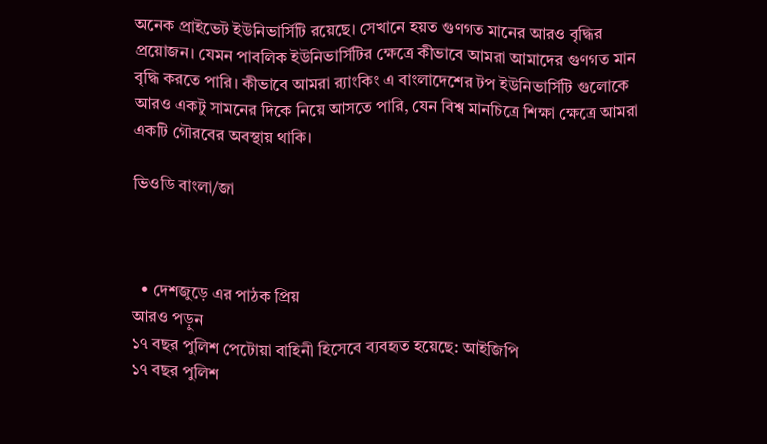অনেক প্রাইভেট ইউনিভার্সিটি রয়েছে। সেখানে হয়ত গুণগত মানের আরও বৃদ্ধির প্রয়োজন। যেমন পাবলিক ইউনিভার্সিটির ক্ষেত্রে কীভাবে আমরা আমাদের গুণগত মান বৃদ্ধি করতে পারি। কীভাবে আমরা র‌্যাংকিং এ বাংলাদেশের টপ ইউনিভার্সিটি গুলোকে আরও একটু সামনের দিকে নিয়ে আসতে পারি, যেন বিশ্ব মানচিত্রে শিক্ষা ক্ষেত্রে আমরা একটি গৌরবের অবস্থায় থাকি।

ভিওডি বাংলা/জা



  • দেশজুড়ে এর পাঠক প্রিয়
আরও পড়ুন
১৭ বছর পুলিশ পেটোয়া বাহিনী হিসেবে ব্যবহৃত হয়েছে: আইজিপি
১৭ বছর পুলিশ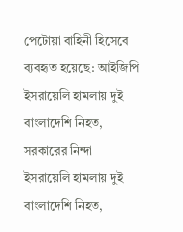পেটোয়া বাহিনী হিসেবে ব্যবহৃত হয়েছে: আইজিপি
ইসরায়েলি হামলায় দুই বাংলাদেশি নিহত, সরকারের নিন্দা
ইসরায়েলি হামলায় দুই বাংলাদেশি নিহত,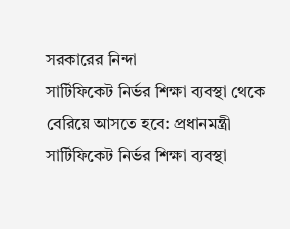সরকারের নিন্দা
সার্টিফিকেট নির্ভর শিক্ষা ব্যবস্থা থেকে বেরিয়ে আসতে হবে: প্রধানমন্ত্রী
সার্টিফিকেট নির্ভর শিক্ষা ব্যবস্থা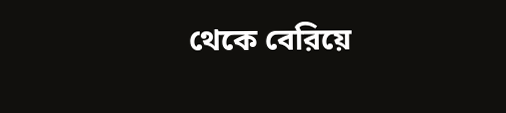থেকে বেরিয়ে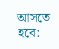আসতে হবে: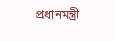প্রধানমন্ত্রী